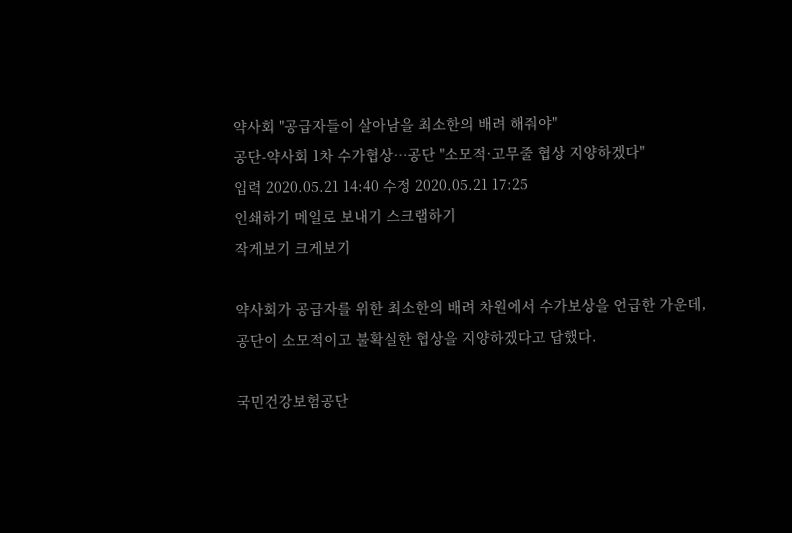약사회 "공급자들이 살아남을 최소한의 배려 해줘야"
공단-약사회 1차 수가협상…공단 "소모적·고무줄 협상 지양하겠다"
입력 2020.05.21 14:40 수정 2020.05.21 17:25
인쇄하기 메일로 보내기 스크랩하기
작게보기 크게보기

약사회가 공급자를 위한 최소한의 배려 차원에서 수가보상을 언급한 가운데, 공단이 소모적이고 불확실한 협상을 지양하겠다고 답했다.

국민건강보험공단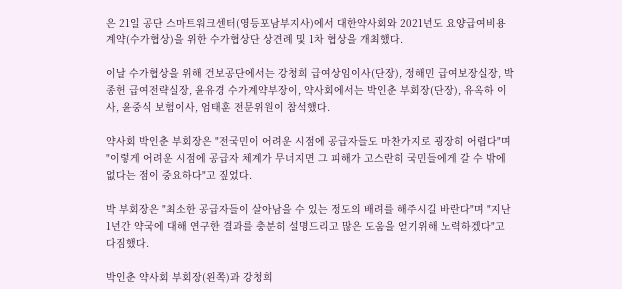은 21일 공단 스마트워크센터(영등포남부지사)에서 대한약사회와 2021년도 요양급여비용계약(수가협상)을 위한 수가협상단 상견례 및 1차 협상을 개최했다.

이날 수가협상을 위해 건보공단에서는 강청희 급여상임이사(단장), 정해민 급여보장실장, 박종헌 급여전략실장, 윤유경 수가계약부장이, 약사회에서는 박인춘 부회장(단장), 유옥하 이사, 윤중식 보험이사, 엄태훈 전문위원이 참석했다.

약사회 박인춘 부회장은 "전국민이 어려운 시점에 공급자들도 마찬가지로 굉장히 어렵다"며 "이렇게 어려운 시점에 공급자 체계가 무너지면 그 피해가 고스란히 국민들에게 갈 수 밖에 없다는 점이 중요하다"고 짚었다.

박 부회장은 "최소한 공급자들이 살아남을 수 있는 정도의 배려를 해주시길 바란다"며 "지난 1년간 약국에 대해 연구한 결과를 충분히 설명드리고 많은 도움을 얻기위해 노력하겠다"고 다짐했다.

박인춘 약사회 부회장(왼쪽)과 강청희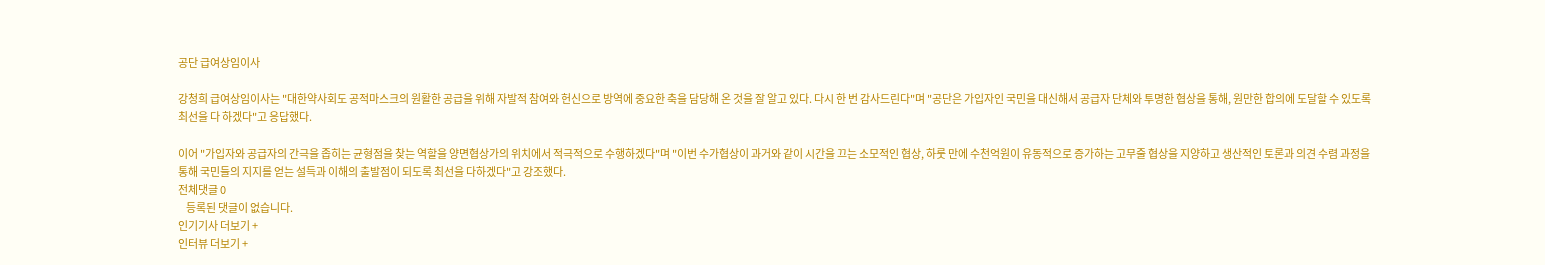공단 급여상임이사

강청희 급여상임이사는 "대한약사회도 공적마스크의 원활한 공급을 위해 자발적 참여와 헌신으로 방역에 중요한 축을 담당해 온 것을 잘 알고 있다. 다시 한 번 감사드린다"며 "공단은 가입자인 국민을 대신해서 공급자 단체와 투명한 협상을 통해, 원만한 합의에 도달할 수 있도록 최선을 다 하겠다"고 응답했다.

이어 "가입자와 공급자의 간극을 좁히는 균형점을 찾는 역할을 양면협상가의 위치에서 적극적으로 수행하겠다"며 "이번 수가협상이 과거와 같이 시간을 끄는 소모적인 협상, 하룻 만에 수천억원이 유동적으로 증가하는 고무줄 협상을 지양하고 생산적인 토론과 의견 수렴 과정을 통해 국민들의 지지를 얻는 설득과 이해의 출발점이 되도록 최선을 다하겠다"고 강조했다.
전체댓글 0
    등록된 댓글이 없습니다.
인기기사 더보기 +
인터뷰 더보기 +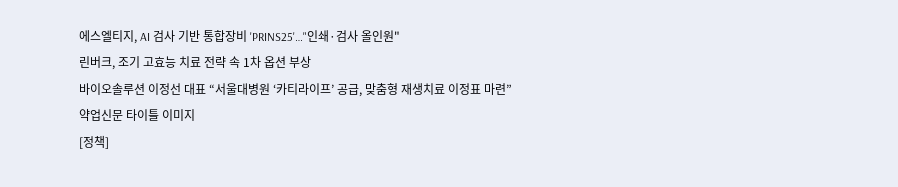에스엘티지, AI 검사 기반 통합장비 'PRINS25'…"인쇄·검사 올인원"
린버크, 조기 고효능 치료 전략 속 1차 옵션 부상
바이오솔루션 이정선 대표 “서울대병원 ‘카티라이프’ 공급, 맞춤형 재생치료 이정표 마련”
약업신문 타이틀 이미지
[정책]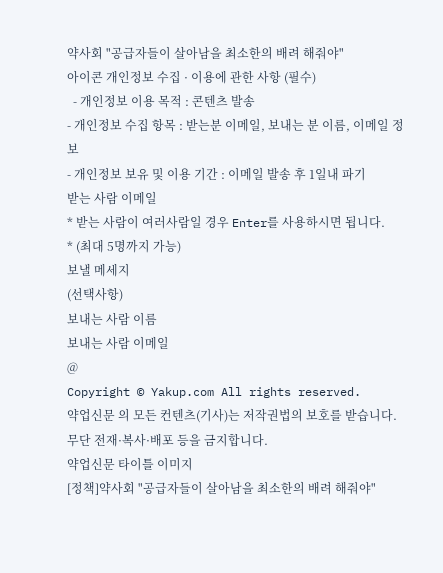약사회 "공급자들이 살아남을 최소한의 배려 해줘야"
아이콘 개인정보 수집 · 이용에 관한 사항 (필수)
  - 개인정보 이용 목적 : 콘텐츠 발송
- 개인정보 수집 항목 : 받는분 이메일, 보내는 분 이름, 이메일 정보
- 개인정보 보유 및 이용 기간 : 이메일 발송 후 1일내 파기
받는 사람 이메일
* 받는 사람이 여러사람일 경우 Enter를 사용하시면 됩니다.
* (최대 5명까지 가능)
보낼 메세지
(선택사항)
보내는 사람 이름
보내는 사람 이메일
@
Copyright © Yakup.com All rights reserved.
약업신문 의 모든 컨텐츠(기사)는 저작권법의 보호를 받습니다.
무단 전재·복사·배포 등을 금지합니다.
약업신문 타이틀 이미지
[정책]약사회 "공급자들이 살아남을 최소한의 배려 해줘야"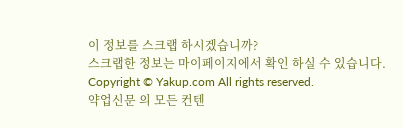이 정보를 스크랩 하시겠습니까?
스크랩한 정보는 마이페이지에서 확인 하실 수 있습니다.
Copyright © Yakup.com All rights reserved.
약업신문 의 모든 컨텐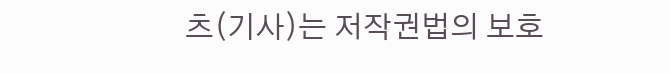츠(기사)는 저작권법의 보호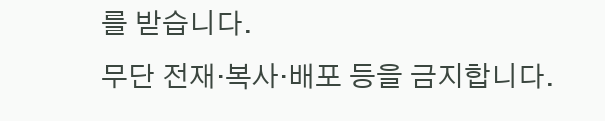를 받습니다.
무단 전재·복사·배포 등을 금지합니다.